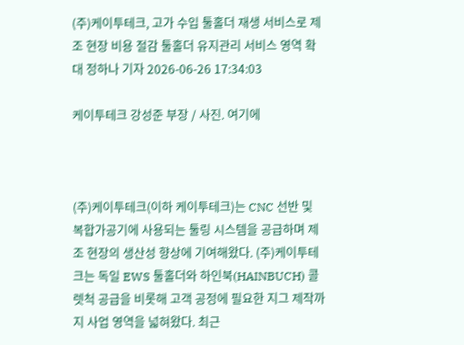(주)케이투테크, 고가 수입 툴홀더 재생 서비스로 제조 현장 비용 절감 툴홀더 유지관리 서비스 영역 확대 정하나 기자 2026-06-26 17:34:03

케이투테크 강성준 부장 / 사진. 여기에



(주)케이투테크(이하 케이투테크)는 CNC 선반 및 복합가공기에 사용되는 툴링 시스템을 공급하며 제조 현장의 생산성 향상에 기여해왔다. (주)케이투테크는 독일 EWS 툴홀더와 하인북(HAINBUCH) 콜렛척 공급을 비롯해 고객 공정에 필요한 지그 제작까지 사업 영역을 넓혀왔다. 최근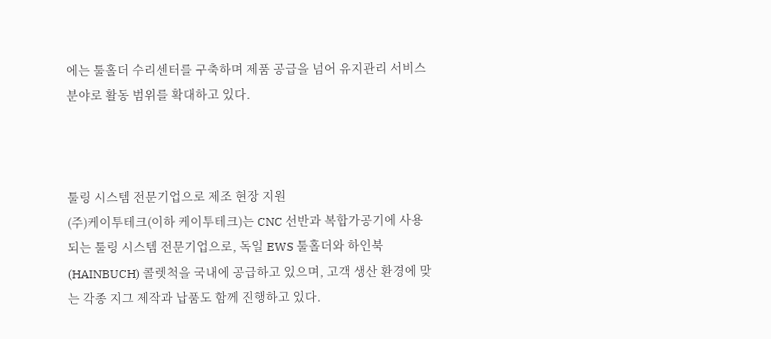에는 툴홀더 수리센터를 구축하며 제품 공급을 넘어 유지관리 서비스 분야로 활동 범위를 확대하고 있다.



툴링 시스템 전문기업으로 제조 현장 지원
(주)케이투테크(이하 케이투테크)는 CNC 선반과 복합가공기에 사용되는 툴링 시스템 전문기업으로, 독일 EWS 툴홀더와 하인북(HAINBUCH) 콜렛척을 국내에 공급하고 있으며, 고객 생산 환경에 맞는 각종 지그 제작과 납품도 함께 진행하고 있다.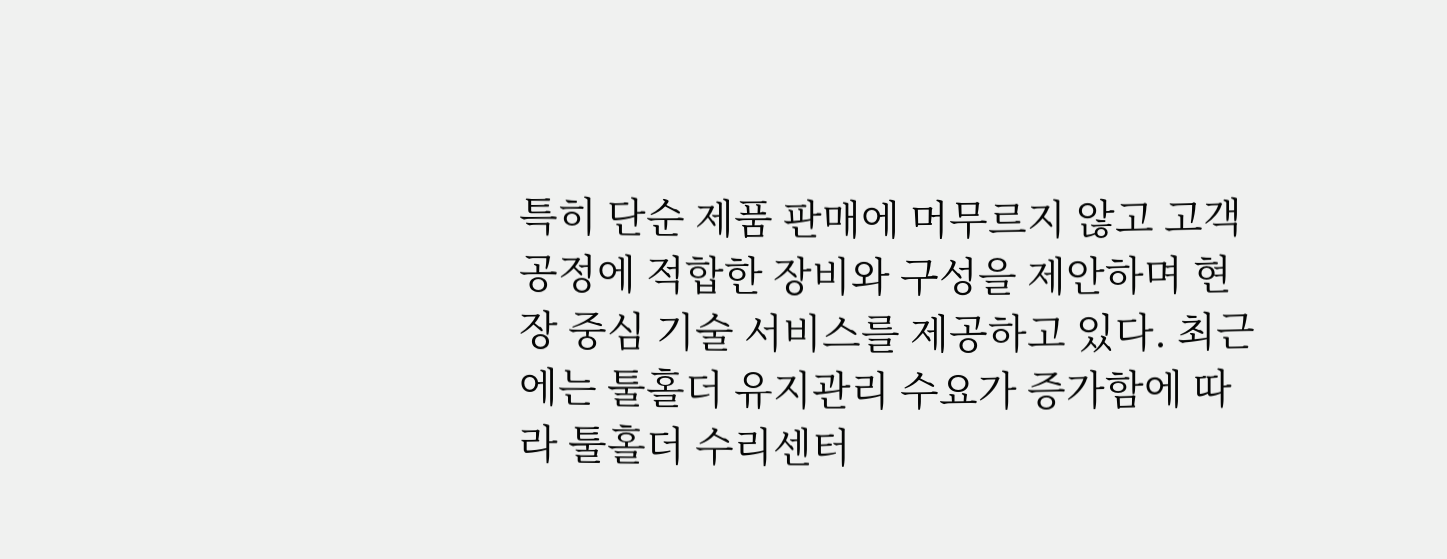특히 단순 제품 판매에 머무르지 않고 고객 공정에 적합한 장비와 구성을 제안하며 현장 중심 기술 서비스를 제공하고 있다. 최근에는 툴홀더 유지관리 수요가 증가함에 따라 툴홀더 수리센터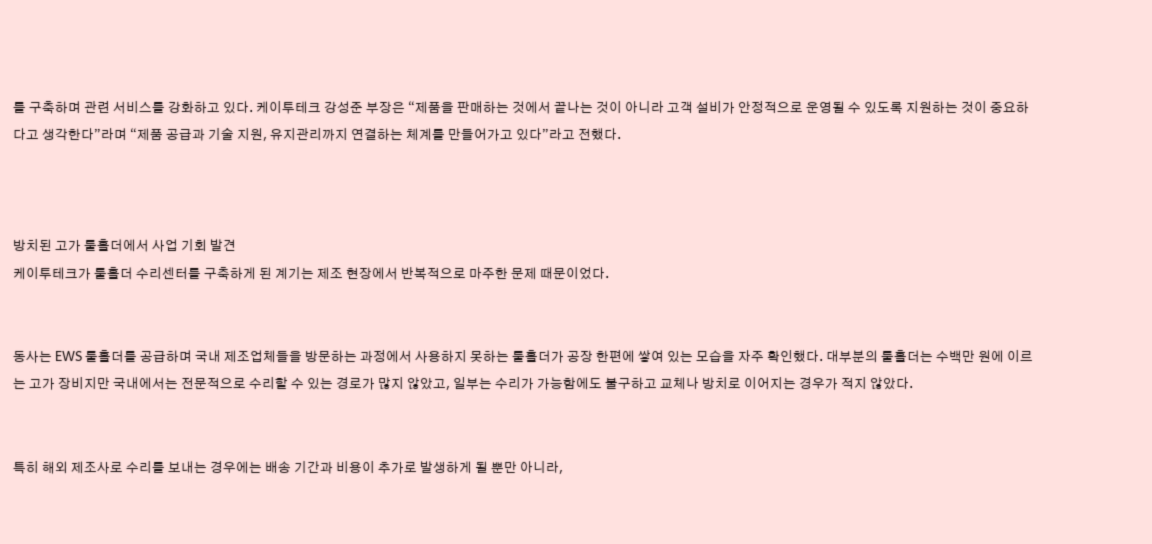를 구축하며 관련 서비스를 강화하고 있다. 케이투테크 강성준 부장은 “제품을 판매하는 것에서 끝나는 것이 아니라 고객 설비가 안정적으로 운영될 수 있도록 지원하는 것이 중요하다고 생각한다”라며 “제품 공급과 기술 지원, 유지관리까지 연결하는 체계를 만들어가고 있다”라고 전했다.



방치된 고가 툴홀더에서 사업 기회 발견
케이투테크가 툴홀더 수리센터를 구축하게 된 계기는 제조 현장에서 반복적으로 마주한 문제 때문이었다.


동사는 EWS 툴홀더를 공급하며 국내 제조업체들을 방문하는 과정에서 사용하지 못하는 툴홀더가 공장 한편에 쌓여 있는 모습을 자주 확인했다. 대부분의 툴홀더는 수백만 원에 이르는 고가 장비지만 국내에서는 전문적으로 수리할 수 있는 경로가 많지 않았고, 일부는 수리가 가능함에도 불구하고 교체나 방치로 이어지는 경우가 적지 않았다.


특히 해외 제조사로 수리를 보내는 경우에는 배송 기간과 비용이 추가로 발생하게 될 뿐만 아니라,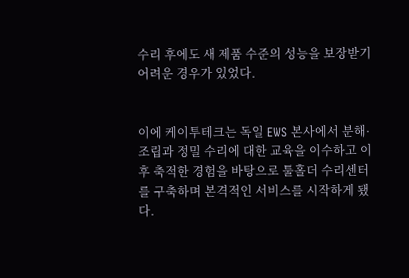수리 후에도 새 제품 수준의 성능을 보장받기 어려운 경우가 있었다.


이에 케이투테크는 독일 EWS 본사에서 분해·조립과 정밀 수리에 대한 교육을 이수하고 이후 축적한 경험을 바탕으로 툴홀더 수리센터를 구축하며 본격적인 서비스를 시작하게 됐다.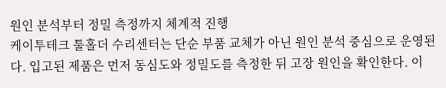원인 분석부터 정밀 측정까지 체계적 진행
케이투테크 툴홀더 수리센터는 단순 부품 교체가 아닌 원인 분석 중심으로 운영된다. 입고된 제품은 먼저 동심도와 정밀도를 측정한 뒤 고장 원인을 확인한다. 이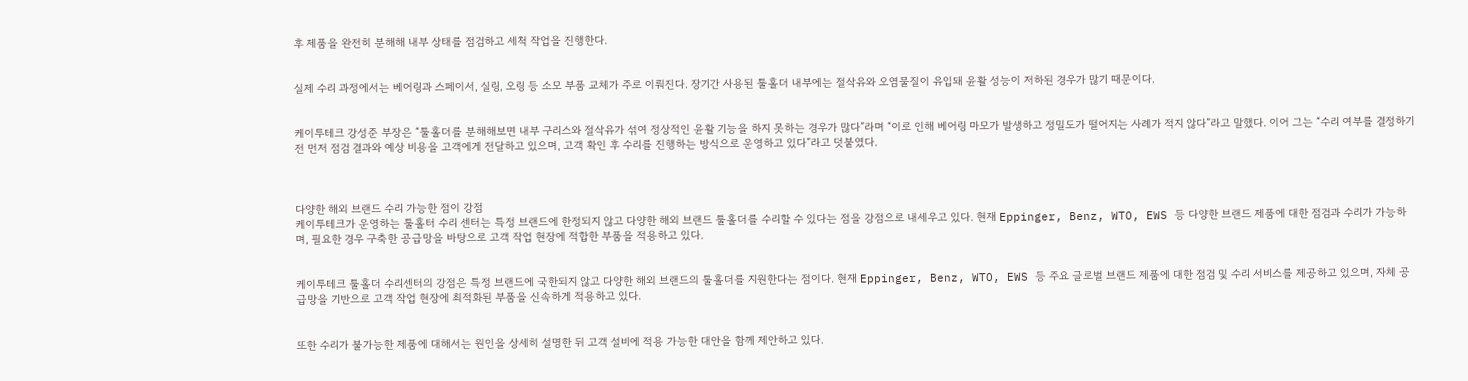후 제품을 완전히 분해해 내부 상태를 점검하고 세척 작업을 진행한다.


실제 수리 과정에서는 베어링과 스페이서, 실링, 오링 등 소모 부품 교체가 주로 이뤄진다. 장기간 사용된 툴홀더 내부에는 절삭유와 오염물질이 유입돼 윤활 성능이 저하된 경우가 많기 때문이다.


케이투테크 강성준 부장은 “툴홀더를 분해해보면 내부 구리스와 절삭유가 섞여 정상적인 윤활 기능을 하지 못하는 경우가 많다”라며 “이로 인해 베어링 마모가 발생하고 정밀도가 떨어지는 사례가 적지 않다”라고 말했다. 이어 그는 “수리 여부를 결정하기 전 먼저 점검 결과와 예상 비용을 고객에게 전달하고 있으며, 고객 확인 후 수리를 진행하는 방식으로 운영하고 있다”라고 덧붙였다.



다양한 해외 브랜드 수리 가능한 점이 강점
케이투테크가 운영하는 툴홀터 수리 센터는 특정 브랜드에 한정되지 않고 다양한 해외 브랜드 툴홀더를 수리할 수 있다는 점을 강점으로 내세우고 있다. 현재 Eppinger, Benz, WTO, EWS 등 다양한 브랜드 제품에 대한 점검과 수리가 가능하며, 필요한 경우 구축한 공급망을 바탕으로 고객 작업 현장에 적합한 부품을 적용하고 있다.


케이투테크 툴홀더 수리센터의 강점은 특정 브랜드에 국한되지 않고 다양한 해외 브랜드의 툴홀더를 지원한다는 점이다. 현재 Eppinger, Benz, WTO, EWS 등 주요 글로벌 브랜드 제품에 대한 점검 및 수리 서비스를 제공하고 있으며, 자체 공급망을 기반으로 고객 작업 현장에 최적화된 부품을 신속하게 적용하고 있다.


또한 수리가 불가능한 제품에 대해서는 원인을 상세히 설명한 뒤 고객 설비에 적용 가능한 대안을 함께 제안하고 있다.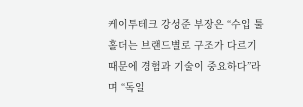케이투테크 강성준 부장은 “수입 툴홀더는 브랜드별로 구조가 다르기 때문에 경험과 기술이 중요하다”라며 “독일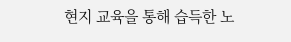현지 교육을 통해 습득한 노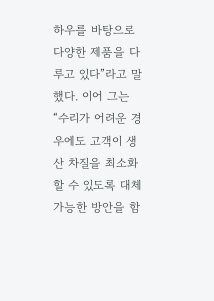하우를 바탕으로 다양한 제품을 다루고 있다”라고 말했다. 이어 그는 “수리가 어려운 경우에도 고객이 생산 차질을 최소화할 수 있도록 대체 가능한 방안을 함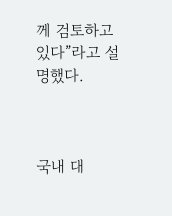께 검토하고 있다”라고 설명했다.



국내 대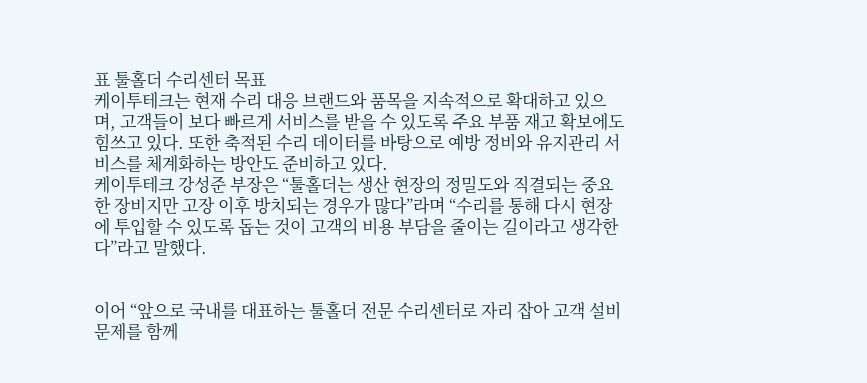표 툴홀더 수리센터 목표
케이투테크는 현재 수리 대응 브랜드와 품목을 지속적으로 확대하고 있으며, 고객들이 보다 빠르게 서비스를 받을 수 있도록 주요 부품 재고 확보에도 힘쓰고 있다. 또한 축적된 수리 데이터를 바탕으로 예방 정비와 유지관리 서비스를 체계화하는 방안도 준비하고 있다.
케이투테크 강성준 부장은 “툴홀더는 생산 현장의 정밀도와 직결되는 중요한 장비지만 고장 이후 방치되는 경우가 많다”라며 “수리를 통해 다시 현장에 투입할 수 있도록 돕는 것이 고객의 비용 부담을 줄이는 길이라고 생각한다”라고 말했다.


이어 “앞으로 국내를 대표하는 툴홀더 전문 수리센터로 자리 잡아 고객 설비 문제를 함께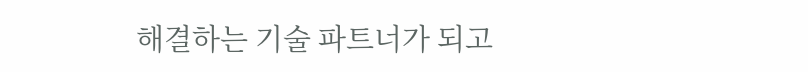해결하는 기술 파트너가 되고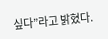싶다”라고 밝혔다.